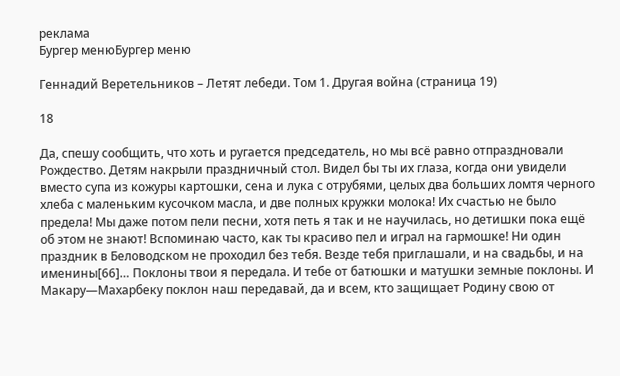реклама
Бургер менюБургер меню

Геннадий Веретельников – Летят лебеди. Том 1. Другая война (страница 19)

18

Да, спешу сообщить, что хоть и ругается председатель, но мы всё равно отпраздновали Рождество. Детям накрыли праздничный стол. Видел бы ты их глаза, когда они увидели вместо супа из кожуры картошки, сена и лука с отрубями, целых два больших ломтя черного хлеба с маленьким кусочком масла, и две полных кружки молока! Их счастью не было предела! Мы даже потом пели песни, хотя петь я так и не научилась, но детишки пока ещё об этом не знают! Вспоминаю часто, как ты красиво пел и играл на гармошке! Ни один праздник в Беловодском не проходил без тебя. Везде тебя приглашали, и на свадьбы, и на именины[66]… Поклоны твои я передала. И тебе от батюшки и матушки земные поклоны. И Макару—Махарбеку поклон наш передавай, да и всем, кто защищает Родину свою от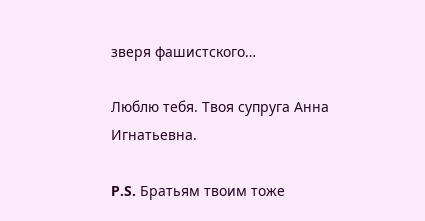зверя фашистского…

Люблю тебя. Твоя супруга Анна Игнатьевна.

P.S. Братьям твоим тоже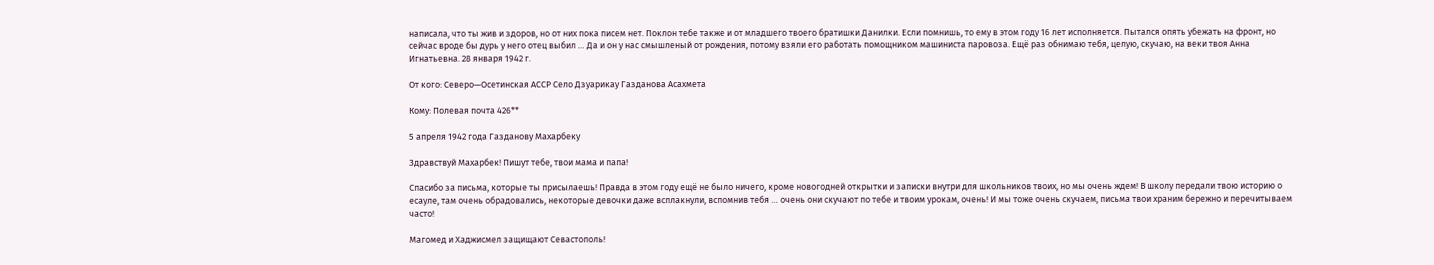написала, что ты жив и здоров, но от них пока писем нет. Поклон тебе также и от младшего твоего братишки Данилки. Если помнишь, то ему в этом году 16 лет исполняется. Пытался опять убежать на фронт, но сейчас вроде бы дурь у него отец выбил … Да и он у нас смышленый от рождения, потому взяли его работать помощником машиниста паровоза. Ещё раз обнимаю тебя, целую, скучаю, на веки твоя Анна Игнатьевна. 28 января 1942 г.

От кого: Северо—Осетинская АССР Село Дзуарикау Газданова Асахмета

Кому: Полевая почта 426**

5 апреля 1942 года Газданову Махарбеку

Здравствуй Махарбек! Пишут тебе, твои мама и папа!

Спасибо за письма, которые ты присылаешь! Правда в этом году ещё не было ничего, кроме новогодней открытки и записки внутри для школьников твоих, но мы очень ждем! В школу передали твою историю о есауле, там очень обрадовались, некоторые девочки даже всплакнули, вспомнив тебя … очень они скучают по тебе и твоим урокам, очень! И мы тоже очень скучаем, письма твои храним бережно и перечитываем часто!

Магомед и Хаджисмел защищают Севастополь!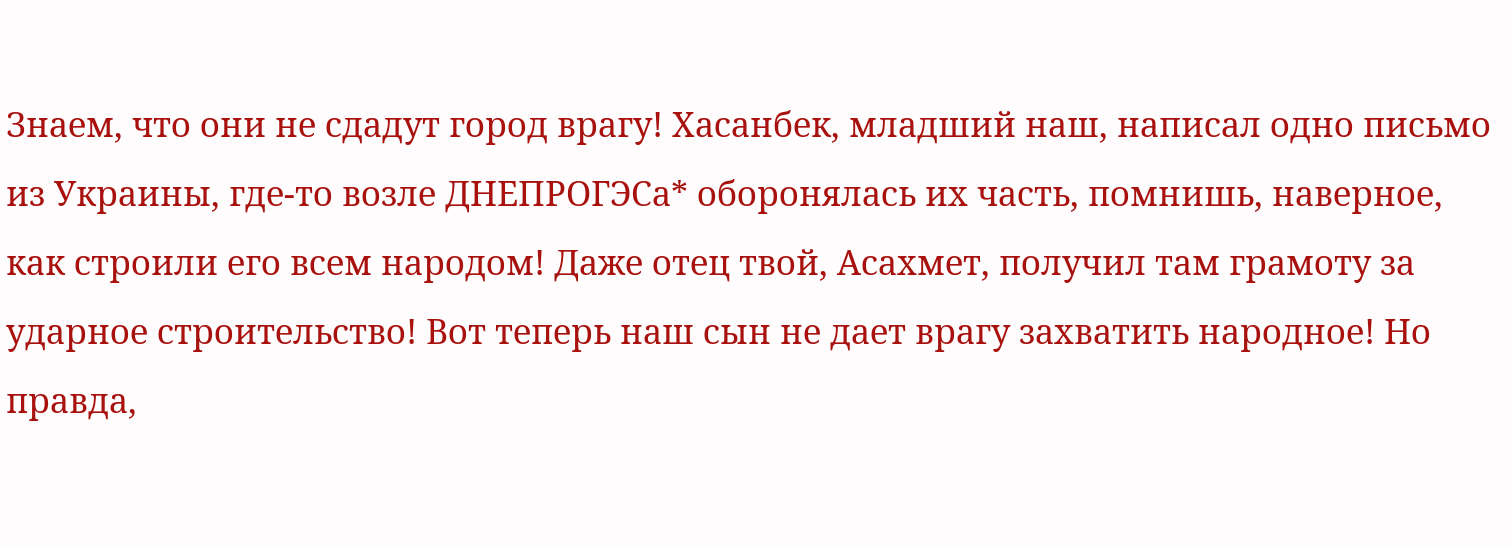Знаем, что они не сдадут город врагу! Хасанбек, младший наш, написал одно письмо из Украины, где-то возле ДНЕПРОГЭСа* оборонялась их часть, помнишь, наверное, как строили его всем народом! Даже отец твой, Асахмет, получил там грамоту за ударное строительство! Вот теперь наш сын не дает врагу захватить народное! Но правда,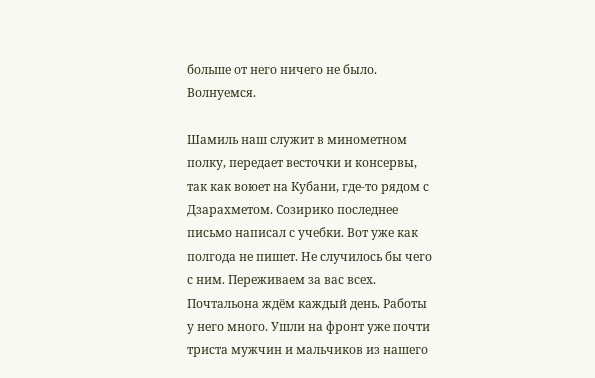больше от него ничего не было. Волнуемся.

Шамиль наш служит в минометном полку, передает весточки и консервы, так как воюет на Кубани, где-то рядом с Дзарахметом. Созирико последнее письмо написал с учебки. Вот уже как полгода не пишет. Не случилось бы чего с ним. Переживаем за вас всех. Почтальона ждём каждый день. Работы у него много. Ушли на фронт уже почти триста мужчин и мальчиков из нашего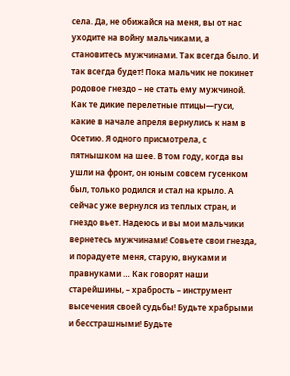села. Да, не обижайся на меня, вы от нас уходите на войну мальчиками, а становитесь мужчинами. Так всегда было. И так всегда будет! Пока мальчик не покинет родовое гнездо – не стать ему мужчиной. Как те дикие перелетные птицы—гуси, какие в начале апреля вернулись к нам в Осетию. Я одного присмотрела, с пятнышком на шее. В том году, когда вы ушли на фронт, он юным совсем гусенком был, только родился и стал на крыло. А сейчас уже вернулся из теплых стран, и гнездо вьет. Надеюсь и вы мои мальчики вернетесь мужчинами! Совьете свои гнезда, и порадуете меня, старую, внуками и правнуками … Как говорят наши старейшины, – храбрость – инструмент высечения своей судьбы! Будьте храбрыми и бесстрашными! Будьте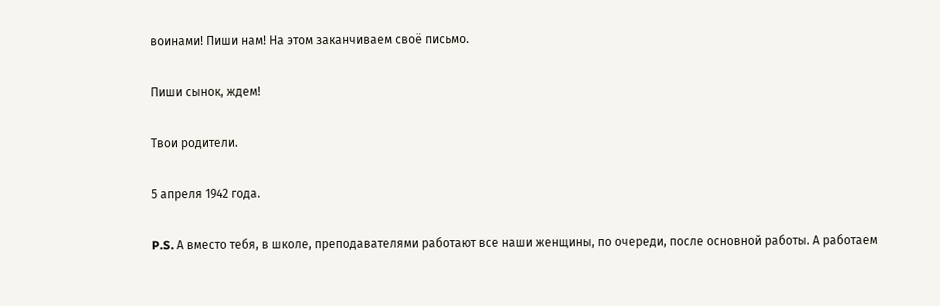воинами! Пиши нам! На этом заканчиваем своё письмо.

Пиши сынок, ждем!

Твои родители.

5 апреля 1942 года.

P.S. А вместо тебя, в школе, преподавателями работают все наши женщины, по очереди, после основной работы. А работаем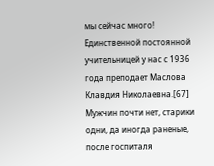мы сейчас много! Единственной постоянной учительницей у нас с 1936 года преподает Маслова Клавдия Николаевна.[67] Мужчин почти нет, старики одни, да иногда раненые, после госпиталя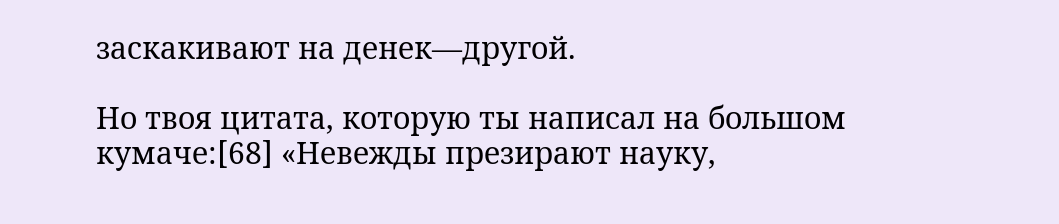заскакивают на денек—другой.

Но твоя цитата, которую ты написал на большом кумаче:[68] «Невежды презирают науку,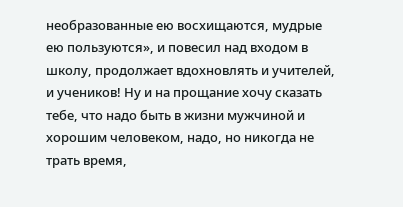необразованные ею восхищаются, мудрые ею пользуются», и повесил над входом в школу, продолжает вдохновлять и учителей, и учеников! Ну и на прощание хочу сказать тебе, что надо быть в жизни мужчиной и хорошим человеком, надо, но никогда не трать время,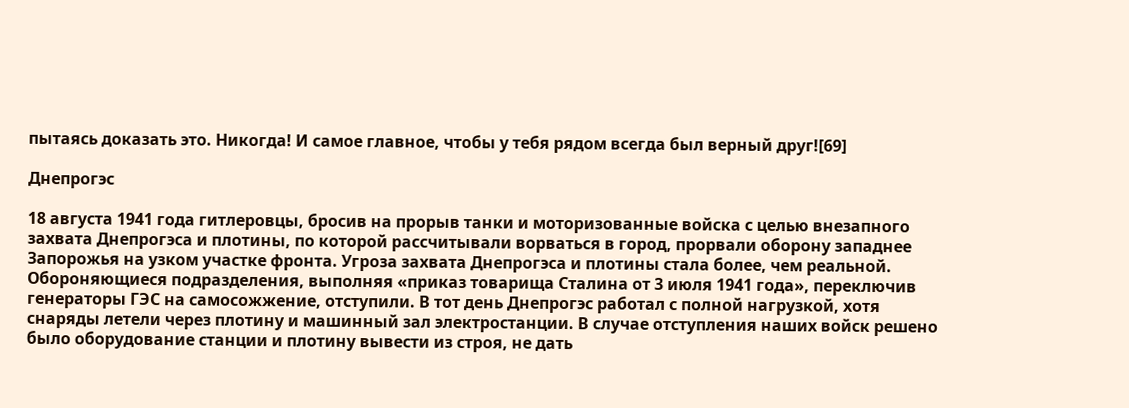пытаясь доказать это. Никогда! И самое главное, чтобы у тебя рядом всегда был верный друг![69]

Днепрогэс

18 августа 1941 года гитлеровцы, бросив на прорыв танки и моторизованные войска с целью внезапного захвата Днепрогэса и плотины, по которой рассчитывали ворваться в город, прорвали оборону западнее Запорожья на узком участке фронта. Угроза захвата Днепрогэса и плотины стала более, чем реальной. Обороняющиеся подразделения, выполняя «приказ товарища Сталина от 3 июля 1941 года», переключив генераторы ГЭС на самосожжение, отступили. В тот день Днепрогэс работал с полной нагрузкой, хотя снаряды летели через плотину и машинный зал электростанции. В случае отступления наших войск решено было оборудование станции и плотину вывести из строя, не дать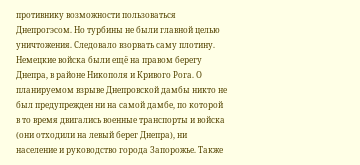противнику возможности пользоваться Днепрогэсом. Но турбины не были главной целью уничтожения. Следовало взорвать саму плотину. Немецкие войска были ещё на правом берегу Днепра, в районе Никополя и Кривого Рога. О планируемом взрыве Днепровской дамбы никто не был предупрежден ни на самой дамбе, по которой в то время двигались военные транспорты и войска (они отходили на левый берег Днепра), ни население и руководство города Запорожье. Также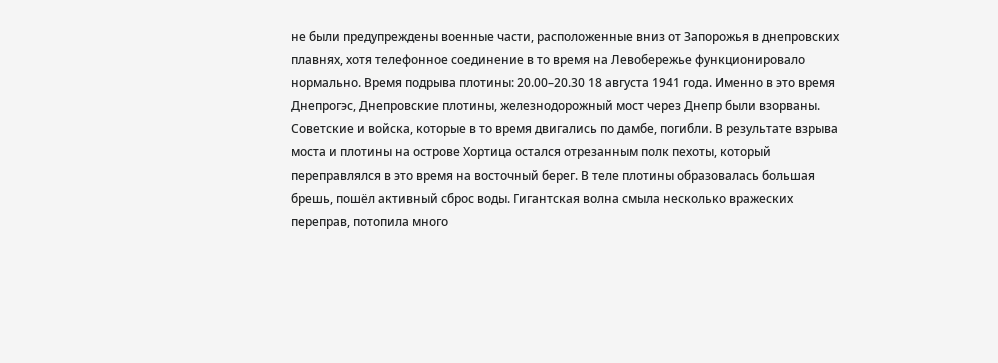не были предупреждены военные части, расположенные вниз от Запорожья в днепровских плавнях, хотя телефонное соединение в то время на Левобережье функционировало нормально. Время подрыва плотины: 20.00–20.30 18 августа 1941 года. Именно в это время Днепрогэс, Днепровские плотины, железнодорожный мост через Днепр были взорваны. Советские и войска, которые в то время двигались по дамбе, погибли. В результате взрыва моста и плотины на острове Хортица остался отрезанным полк пехоты, который переправлялся в это время на восточный берег. В теле плотины образовалась большая брешь, пошёл активный сброс воды. Гигантская волна смыла несколько вражеских переправ, потопила много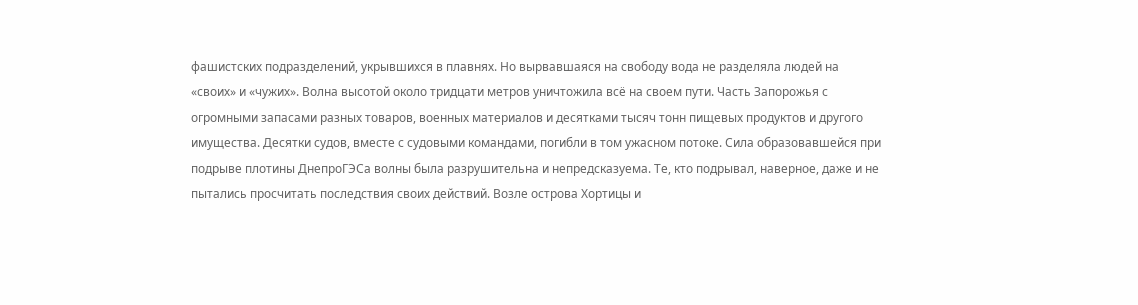фашистских подразделений, укрывшихся в плавнях. Но вырвавшаяся на свободу вода не разделяла людей на «своих» и «чужих». Волна высотой около тридцати метров уничтожила всё на своем пути. Часть Запорожья с огромными запасами разных товаров, военных материалов и десятками тысяч тонн пищевых продуктов и другого имущества. Десятки судов, вместе с судовыми командами, погибли в том ужасном потоке. Сила образовавшейся при подрыве плотины ДнепроГЭСа волны была разрушительна и непредсказуема. Те, кто подрывал, наверное, даже и не пытались просчитать последствия своих действий. Возле острова Хортицы и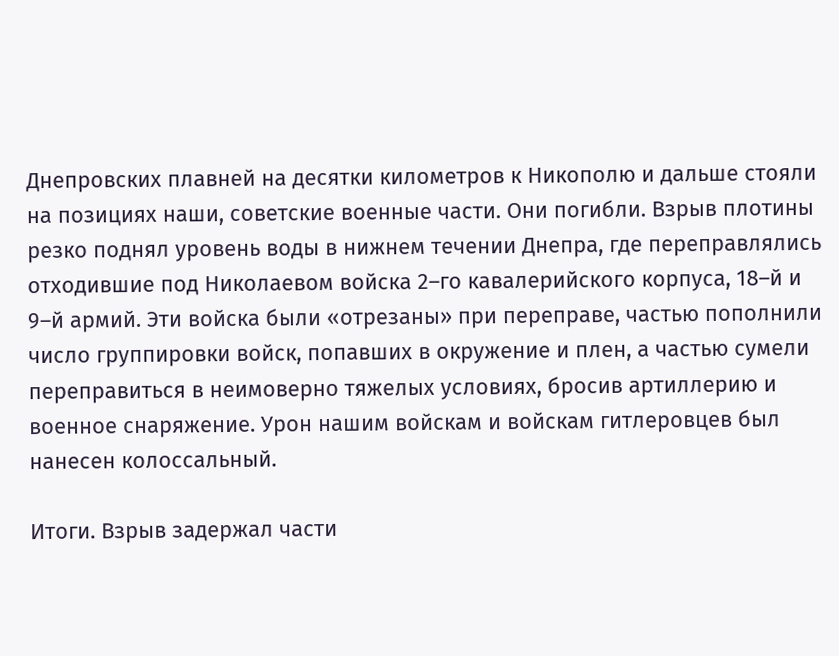Днепровских плавней на десятки километров к Никополю и дальше стояли на позициях наши, советские военные части. Они погибли. Взрыв плотины резко поднял уровень воды в нижнем течении Днепра, где переправлялись отходившие под Николаевом войска 2–го кавалерийского корпуса, 18–й и 9–й армий. Эти войска были «отрезаны» при переправе, частью пополнили число группировки войск, попавших в окружение и плен, а частью сумели переправиться в неимоверно тяжелых условиях, бросив артиллерию и военное снаряжение. Урон нашим войскам и войскам гитлеровцев был нанесен колоссальный.

Итоги. Взрыв задержал части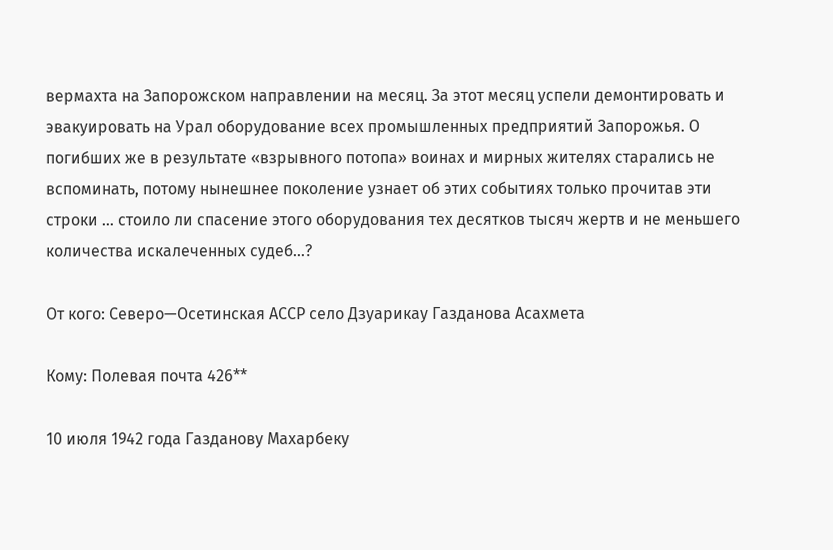вермахта на Запорожском направлении на месяц. За этот месяц успели демонтировать и эвакуировать на Урал оборудование всех промышленных предприятий Запорожья. О погибших же в результате «взрывного потопа» воинах и мирных жителях старались не вспоминать, потому нынешнее поколение узнает об этих событиях только прочитав эти строки … стоило ли спасение этого оборудования тех десятков тысяч жертв и не меньшего количества искалеченных судеб…?

От кого: Северо—Осетинская АССР село Дзуарикау Газданова Асахмета

Кому: Полевая почта 426**

10 июля 1942 года Газданову Махарбеку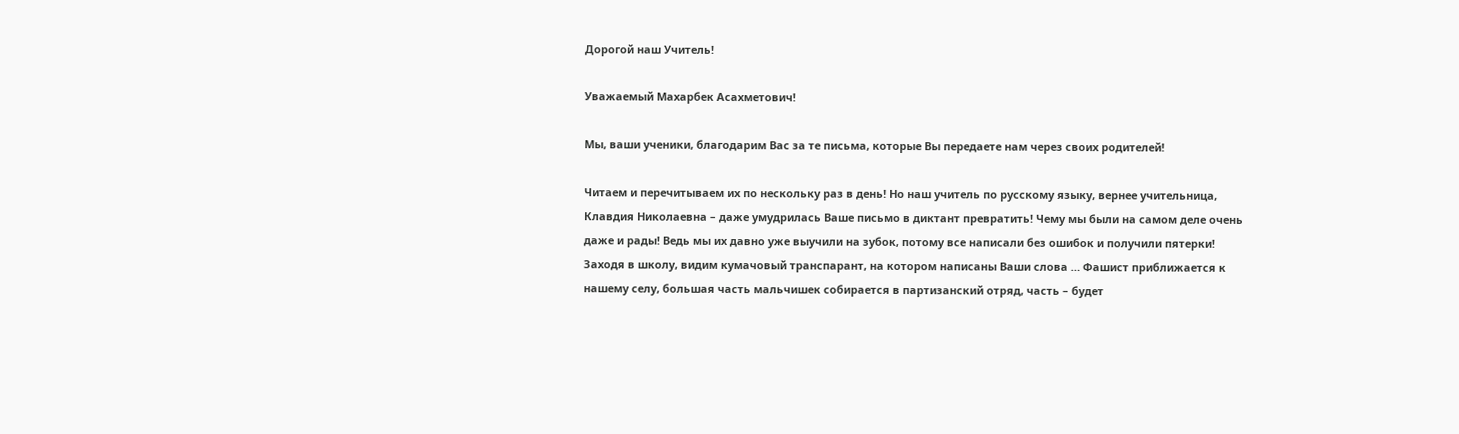Дорогой наш Учитель!

Уважаемый Махарбек Асахметович!

Мы, ваши ученики, благодарим Вас за те письма, которые Вы передаете нам через своих родителей!

Читаем и перечитываем их по нескольку раз в день! Но наш учитель по русскому языку, вернее учительница, Клавдия Николаевна – даже умудрилась Ваше письмо в диктант превратить! Чему мы были на самом деле очень даже и рады! Ведь мы их давно уже выучили на зубок, потому все написали без ошибок и получили пятерки! Заходя в школу, видим кумачовый транспарант, на котором написаны Ваши слова … Фашист приближается к нашему селу, большая часть мальчишек собирается в партизанский отряд, часть – будет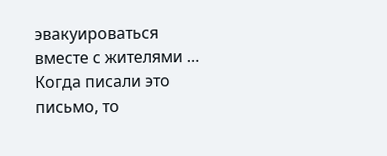эвакуироваться вместе с жителями … Когда писали это письмо, то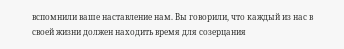вспомнили ваше наставление нам. Вы говорили, что каждый из нас в своей жизни должен находить время для созерцания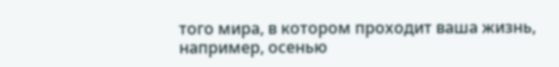того мира, в котором проходит ваша жизнь, например, осенью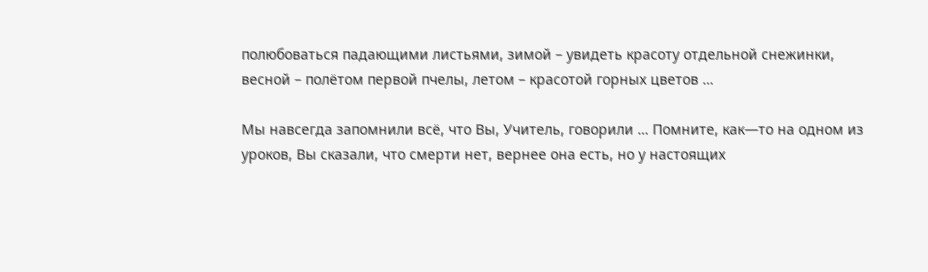полюбоваться падающими листьями, зимой – увидеть красоту отдельной снежинки, весной – полётом первой пчелы, летом – красотой горных цветов …

Мы навсегда запомнили всё, что Вы, Учитель, говорили … Помните, как—то на одном из уроков, Вы сказали, что смерти нет, вернее она есть, но у настоящих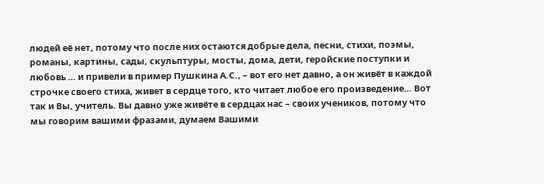людей её нет, потому что после них остаются добрые дела, песни, стихи, поэмы, романы, картины, сады, скульптуры, мосты, дома, дети, геройские поступки и любовь … и привели в пример Пушкина А.С., – вот его нет давно, а он живёт в каждой строчке своего стиха, живет в сердце того, кто читает любое его произведение… Вот так и Вы, учитель. Вы давно уже живёте в сердцах нас – своих учеников, потому что мы говорим вашими фразами, думаем Вашими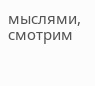мыслями, смотрим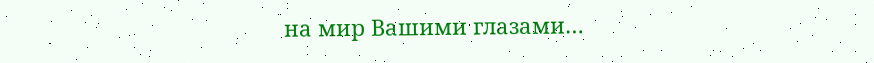на мир Вашими глазами…